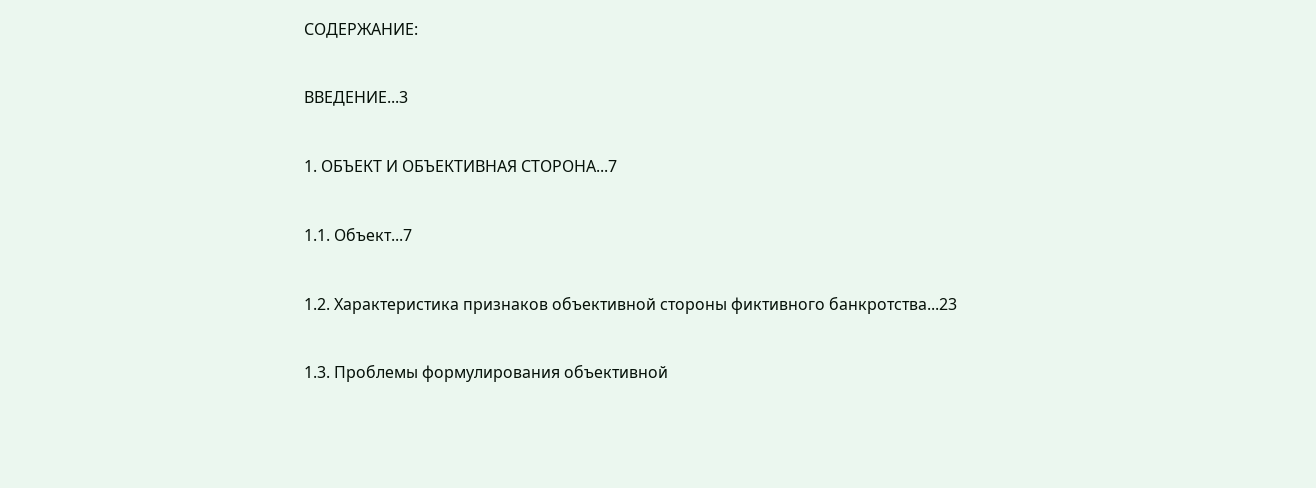СОДЕРЖАНИЕ:

ВВЕДЕНИЕ...3

1. ОБЪЕКТ И ОБЪЕКТИВНАЯ СТОРОНА...7

1.1. Объект...7

1.2. Характеристика признаков объективной стороны фиктивного банкротства...23

1.3. Проблемы формулирования объективной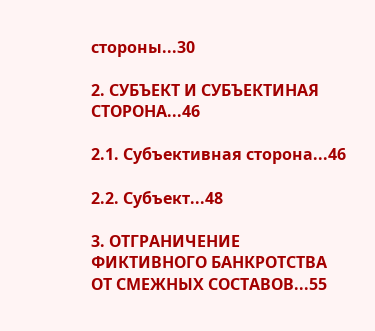стороны...30

2. СУБЪЕКТ И СУБЪЕКТИНАЯ СТОРОНА...46

2.1. Субъективная сторона...46

2.2. Субъект...48

3. ОТГРАНИЧЕНИЕ ФИКТИВНОГО БАНКРОТСТВА ОТ СМЕЖНЫХ СОСТАВОВ...55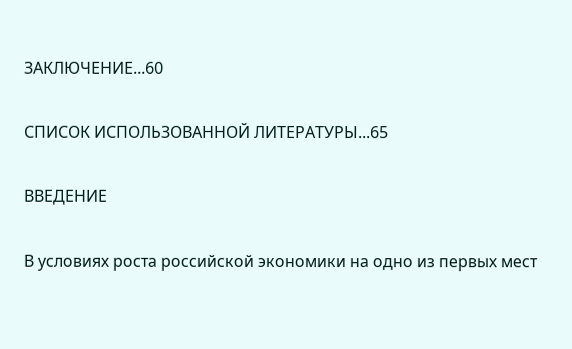ЗАКЛЮЧЕНИЕ...60

СПИСОК ИСПОЛЬЗОВАННОЙ ЛИТЕРАТУРЫ...65

ВВЕДЕНИЕ

В условиях роста российской экономики на одно из первых мест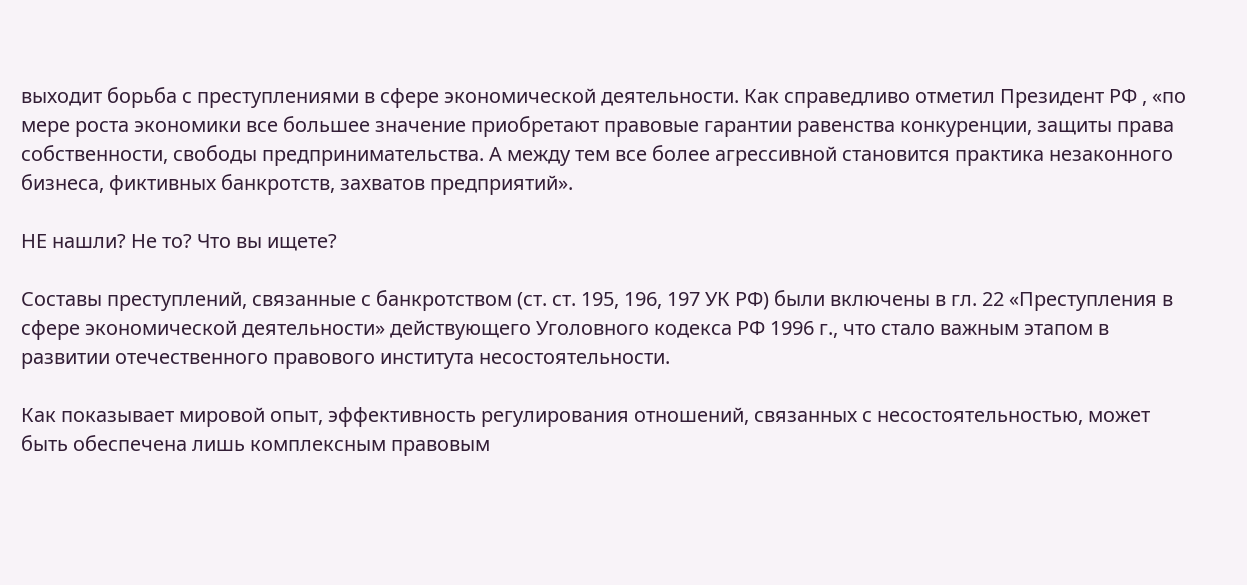выходит борьба с преступлениями в сфере экономической деятельности. Как справедливо отметил Президент РФ , «по мере роста экономики все большее значение приобретают правовые гарантии равенства конкуренции, защиты права собственности, свободы предпринимательства. А между тем все более агрессивной становится практика незаконного бизнеса, фиктивных банкротств, захватов предприятий».

НЕ нашли? Не то? Что вы ищете?

Составы преступлений, связанные с банкротством (ст. ст. 195, 196, 197 УК РФ) были включены в гл. 22 «Преступления в сфере экономической деятельности» действующего Уголовного кодекса РФ 1996 г., что стало важным этапом в развитии отечественного правового института несостоятельности.

Как показывает мировой опыт, эффективность регулирования отношений, связанных с несостоятельностью, может быть обеспечена лишь комплексным правовым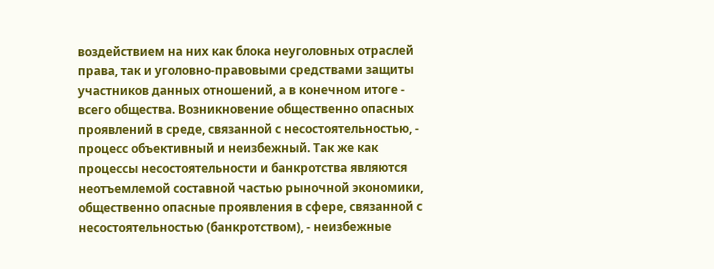воздействием на них как блока неуголовных отраслей права, так и уголовно-правовыми средствами защиты участников данных отношений, а в конечном итоге - всего общества. Возникновение общественно опасных проявлений в среде, связанной с несостоятельностью, - процесс объективный и неизбежный. Так же как процессы несостоятельности и банкротства являются неотъемлемой составной частью рыночной экономики, общественно опасные проявления в сфере, связанной с несостоятельностью (банкротством), - неизбежные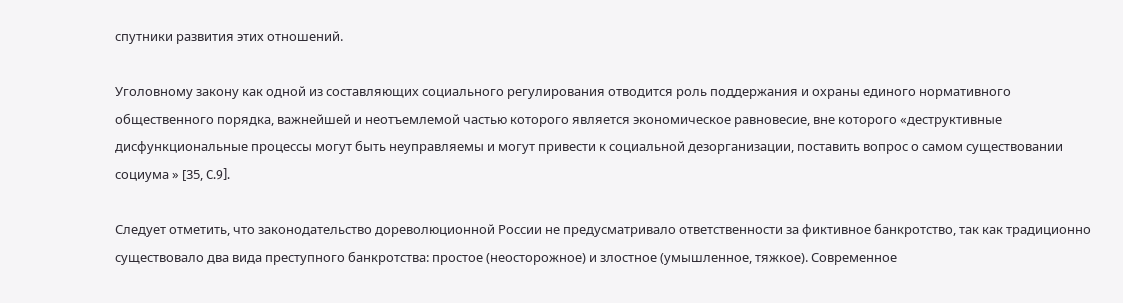спутники развития этих отношений.

Уголовному закону как одной из составляющих социального регулирования отводится роль поддержания и охраны единого нормативного общественного порядка, важнейшей и неотъемлемой частью которого является экономическое равновесие, вне которого «деструктивные дисфункциональные процессы могут быть неуправляемы и могут привести к социальной дезорганизации, поставить вопрос о самом существовании социума » [35, C.9].

Следует отметить, что законодательство дореволюционной России не предусматривало ответственности за фиктивное банкротство, так как традиционно существовало два вида преступного банкротства: простое (неосторожное) и злостное (умышленное, тяжкое). Современное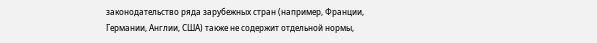законодательство ряда зарубежных стран (например, Франции, Германии, Англии, США) также не содержит отдельной нормы,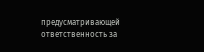предусматривающей ответственность за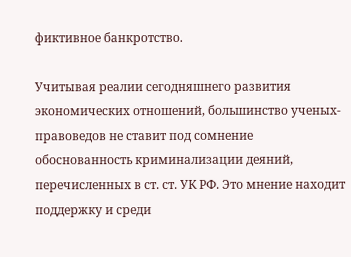фиктивное банкротство.

Учитывая реалии сегодняшнего развития экономических отношений, большинство ученых-правоведов не ставит под сомнение обоснованность криминализации деяний, перечисленных в ст. ст. УК РФ. Это мнение находит поддержку и среди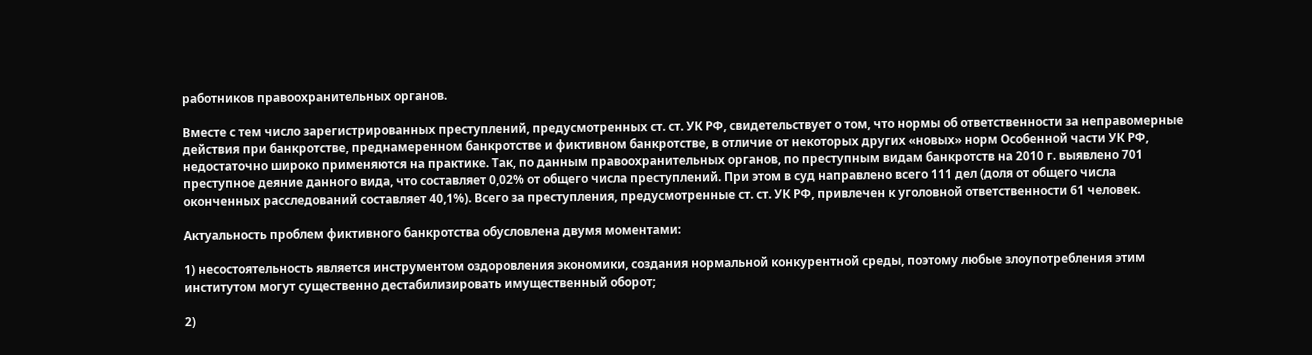работников правоохранительных органов.

Вместе с тем число зарегистрированных преступлений, предусмотренных ст. ст. УК РФ, свидетельствует о том, что нормы об ответственности за неправомерные действия при банкротстве, преднамеренном банкротстве и фиктивном банкротстве, в отличие от некоторых других «новых» норм Особенной части УК РФ, недостаточно широко применяются на практике. Так, по данным правоохранительных органов, по преступным видам банкротств на 2010 г. выявлено 701 преступное деяние данного вида, что составляет 0,02% от общего числа преступлений. При этом в суд направлено всего 111 дел (доля от общего числа оконченных расследований составляет 40,1%). Всего за преступления, предусмотренные ст. ст. УК РФ, привлечен к уголовной ответственности 61 человек.

Актуальность проблем фиктивного банкротства обусловлена двумя моментами:

1) несостоятельность является инструментом оздоровления экономики, создания нормальной конкурентной среды, поэтому любые злоупотребления этим институтом могут существенно дестабилизировать имущественный оборот;

2)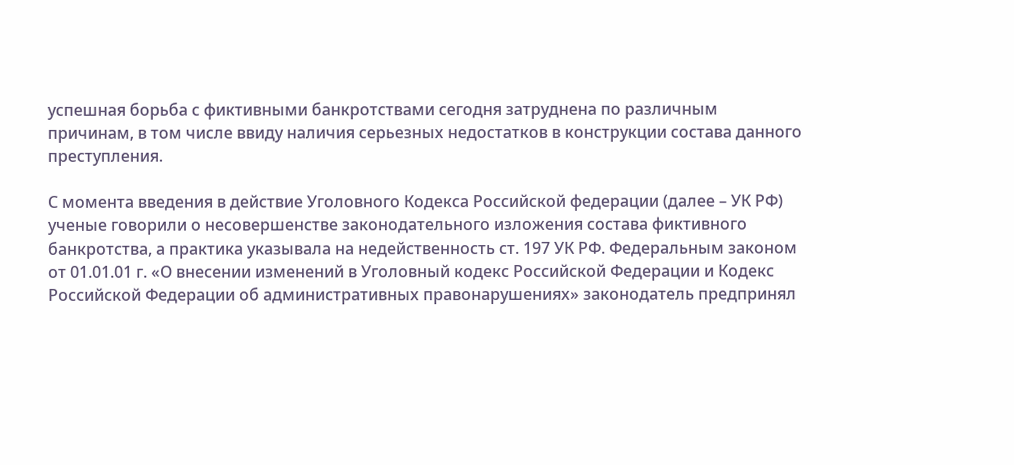успешная борьба с фиктивными банкротствами сегодня затруднена по различным причинам, в том числе ввиду наличия серьезных недостатков в конструкции состава данного преступления.

С момента введения в действие Уголовного Кодекса Российской федерации (далее – УК РФ) ученые говорили о несовершенстве законодательного изложения состава фиктивного банкротства, а практика указывала на недейственность ст. 197 УК РФ. Федеральным законом от 01.01.01 г. «О внесении изменений в Уголовный кодекс Российской Федерации и Кодекс Российской Федерации об административных правонарушениях» законодатель предпринял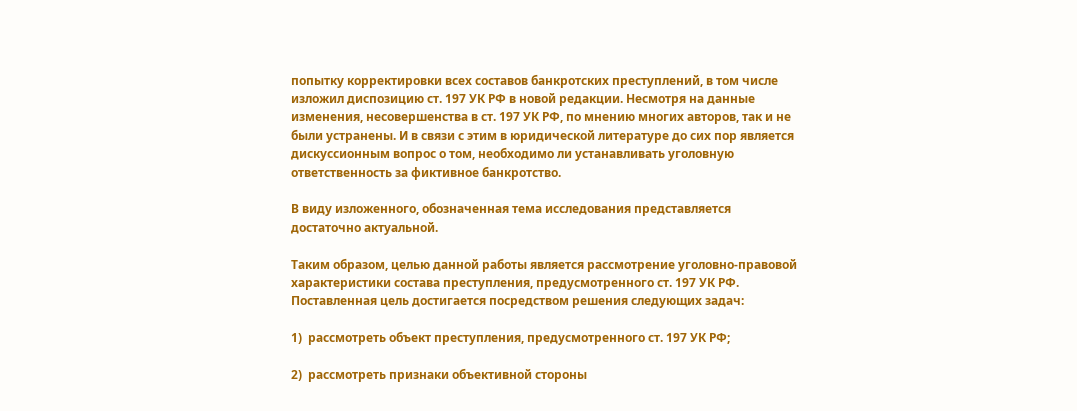попытку корректировки всех составов банкротских преступлений, в том числе изложил диспозицию ст. 197 УК РФ в новой редакции. Несмотря на данные изменения, несовершенства в ст. 197 УК РФ, по мнению многих авторов, так и не были устранены. И в связи с этим в юридической литературе до сих пор является дискуссионным вопрос о том, необходимо ли устанавливать уголовную ответственность за фиктивное банкротство.

В виду изложенного, обозначенная тема исследования представляется достаточно актуальной.

Таким образом, целью данной работы является рассмотрение уголовно-правовой характеристики состава преступления, предусмотренного ст. 197 УК РФ. Поставленная цель достигается посредством решения следующих задач:

1)  рассмотреть объект преступления, предусмотренного ст. 197 УК РФ;

2)  рассмотреть признаки объективной стороны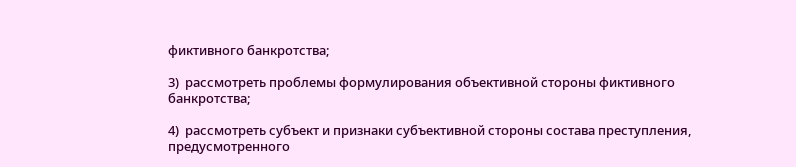фиктивного банкротства;

3)  рассмотреть проблемы формулирования объективной стороны фиктивного банкротства;

4)  рассмотреть субъект и признаки субъективной стороны состава преступления, предусмотренного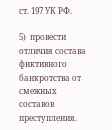ст. 197 УК РФ.

5)  провести отличия состава фиктивного банкротства от смежных составов преступления.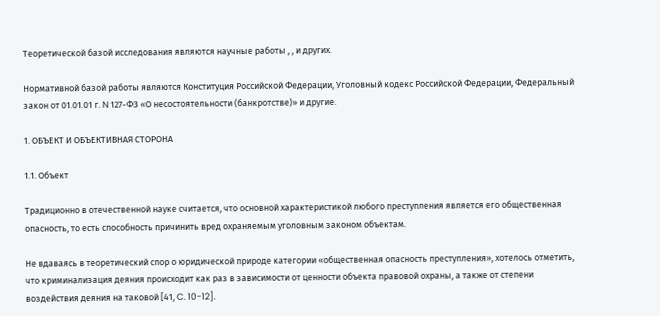Теоретической базой исследования являются научные работы , , и других.

Нормативной базой работы являются Конституция Российской Федерации, Уголовный кодекс Российской Федерации, Федеральный закон от 01.01.01 г. N 127-ФЗ «О несостоятельности (банкротстве)» и другие.

1. ОБЪЕКТ И ОБЪЕКТИВНАЯ СТОРОНА

1.1. Объект

Традиционно в отечественной науке считается, что основной характеристикой любого преступления является его общественная опасность, то есть способность причинить вред охраняемым уголовным законом объектам.

Не вдаваясь в теоретический спор о юридической природе категории «общественная опасность преступления», хотелось отметить, что криминализация деяния происходит как раз в зависимости от ценности объекта правовой охраны, а также от степени воздействия деяния на таковой [41, C. 10-12].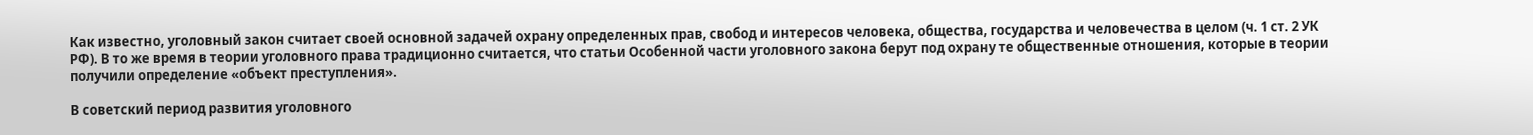Как известно, уголовный закон считает своей основной задачей охрану определенных прав, свобод и интересов человека, общества, государства и человечества в целом (ч. 1 ст. 2 УК РФ). В то же время в теории уголовного права традиционно считается, что статьи Особенной части уголовного закона берут под охрану те общественные отношения, которые в теории получили определение «объект преступления».

В советский период развития уголовного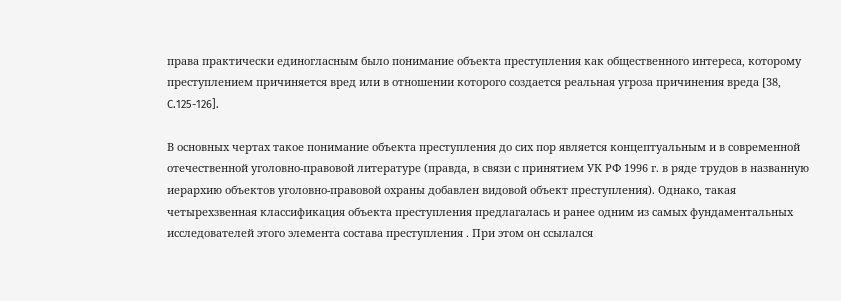права практически единогласным было понимание объекта преступления как общественного интереса, которому преступлением причиняется вред или в отношении которого создается реальная угроза причинения вреда [38, C.125-126].

В основных чертах такое понимание объекта преступления до сих пор является концептуальным и в современной отечественной уголовно-правовой литературе (правда, в связи с принятием УК РФ 1996 г. в ряде трудов в названную иерархию объектов уголовно-правовой охраны добавлен видовой объект преступления). Однако, такая четырехзвенная классификация объекта преступления предлагалась и ранее одним из самых фундаментальных исследователей этого элемента состава преступления . При этом он ссылался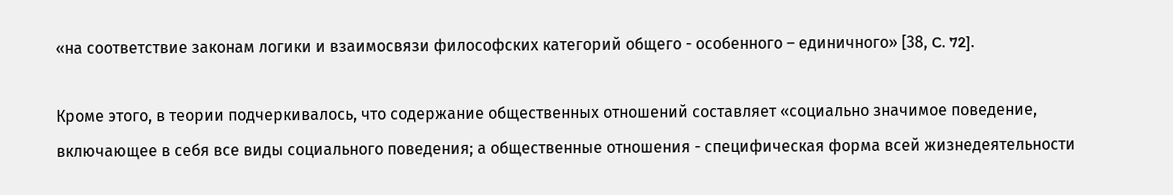«на соответствие законам логики и взаимосвязи философских категорий общего - особенного – единичного» [38, C. 72].

Кроме этого, в теории подчеркивалось, что содержание общественных отношений составляет «социально значимое поведение, включающее в себя все виды социального поведения; а общественные отношения - специфическая форма всей жизнедеятельности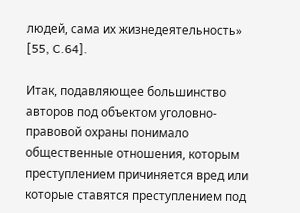людей, сама их жизнедеятельность» [55, C.64].

Итак, подавляющее большинство авторов под объектом уголовно-правовой охраны понимало общественные отношения, которым преступлением причиняется вред или которые ставятся преступлением под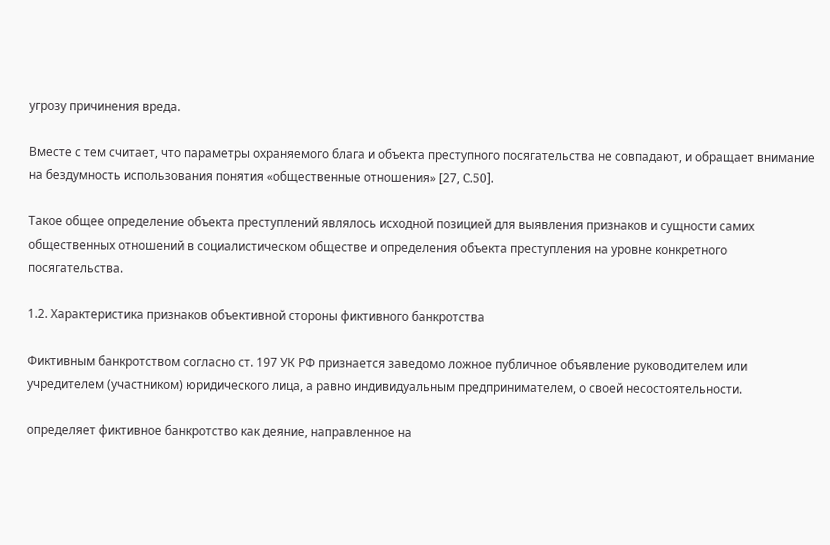угрозу причинения вреда.

Вместе с тем считает, что параметры охраняемого блага и объекта преступного посягательства не совпадают, и обращает внимание на бездумность использования понятия «общественные отношения» [27, C.50].

Такое общее определение объекта преступлений являлось исходной позицией для выявления признаков и сущности самих общественных отношений в социалистическом обществе и определения объекта преступления на уровне конкретного посягательства.

1.2. Характеристика признаков объективной стороны фиктивного банкротства

Фиктивным банкротством согласно ст. 197 УК РФ признается заведомо ложное публичное объявление руководителем или учредителем (участником) юридического лица, а равно индивидуальным предпринимателем, о своей несостоятельности.

определяет фиктивное банкротство как деяние, направленное на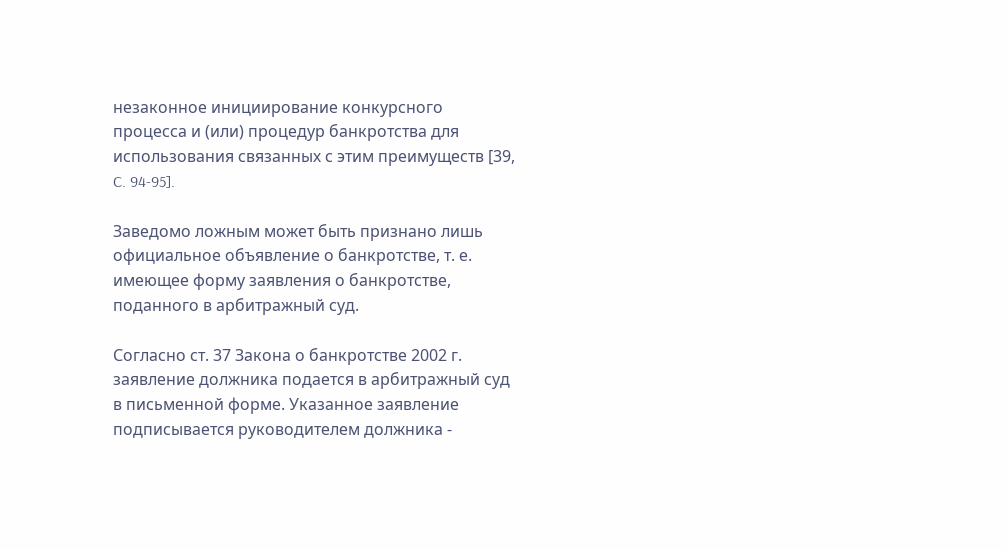незаконное инициирование конкурсного процесса и (или) процедур банкротства для использования связанных с этим преимуществ [39, C. 94-95].

Заведомо ложным может быть признано лишь официальное объявление о банкротстве, т. е. имеющее форму заявления о банкротстве, поданного в арбитражный суд.

Согласно ст. 37 Закона о банкротстве 2002 г. заявление должника подается в арбитражный суд в письменной форме. Указанное заявление подписывается руководителем должника -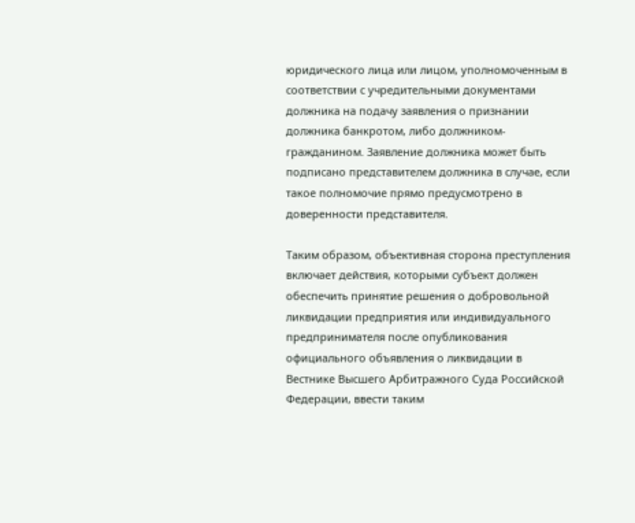юридического лица или лицом, уполномоченным в соответствии с учредительными документами должника на подачу заявления о признании должника банкротом, либо должником-гражданином. Заявление должника может быть подписано представителем должника в случае, если такое полномочие прямо предусмотрено в доверенности представителя.

Таким образом, объективная сторона преступления включает действия, которыми субъект должен обеспечить принятие решения о добровольной ликвидации предприятия или индивидуального предпринимателя после опубликования официального объявления о ликвидации в Вестнике Высшего Арбитражного Суда Российской Федерации, ввести таким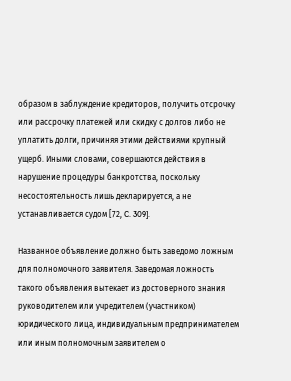образом в заблуждение кредиторов, получить отсрочку или рассрочку платежей или скидку с долгов либо не уплатить долги, причиняя этими действиями крупный ущерб. Иными словами, совершаются действия в нарушение процедуры банкротства, поскольку несостоятельность лишь декларируется, а не устанавливается судом [72, C. 309].

Названное объявление должно быть заведомо ложным для полномочного заявителя. Заведомая ложность такого объявления вытекает из достоверного знания руководителем или учредителем (участником) юридического лица, индивидуальным предпринимателем или иным полномочным заявителем о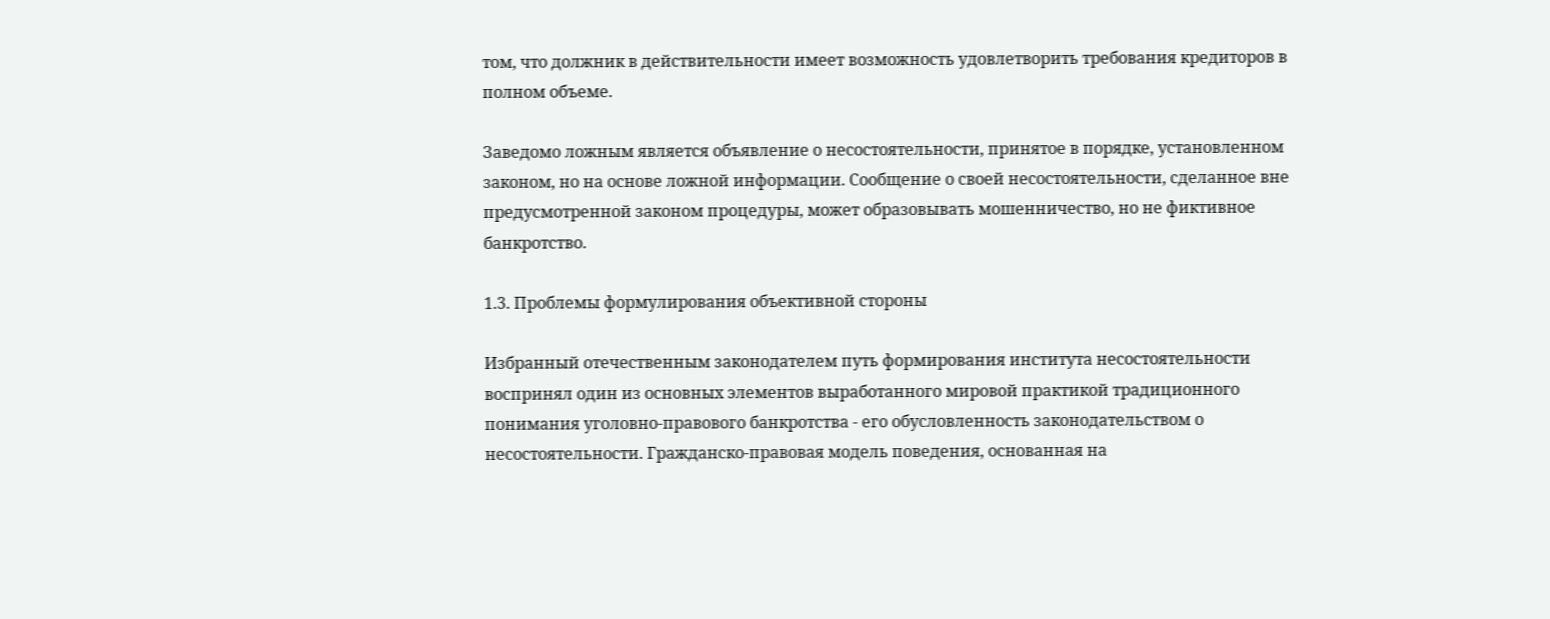том, что должник в действительности имеет возможность удовлетворить требования кредиторов в полном объеме.

Заведомо ложным является объявление о несостоятельности, принятое в порядке, установленном законом, но на основе ложной информации. Сообщение о своей несостоятельности, сделанное вне предусмотренной законом процедуры, может образовывать мошенничество, но не фиктивное банкротство.

1.3. Проблемы формулирования объективной стороны

Избранный отечественным законодателем путь формирования института несостоятельности воспринял один из основных элементов выработанного мировой практикой традиционного понимания уголовно-правового банкротства - его обусловленность законодательством о несостоятельности. Гражданско-правовая модель поведения, основанная на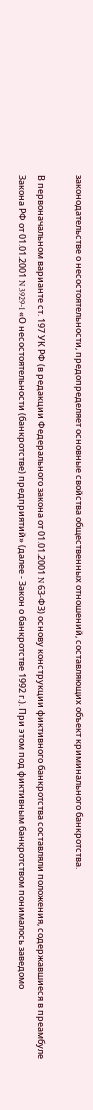законодательстве о несостоятельности, предопределяет основные свойства общественных отношений, составляющих объект криминального банкротства.

В первоначальном варианте ст. 197 УК РФ (в редакции Федерального закона от 01.01.2001 N 63-ФЗ) основу конструкции фиктивного банкротства составляли положения, содержавшиеся в преамбуле Закона РФ от 01.01.2001 N 3929-1 «О несостоятельности (банкротстве) предприятий» (далее - Закон о банкротстве 1992 г.). При этом под фиктивным банкротством понималось заведомо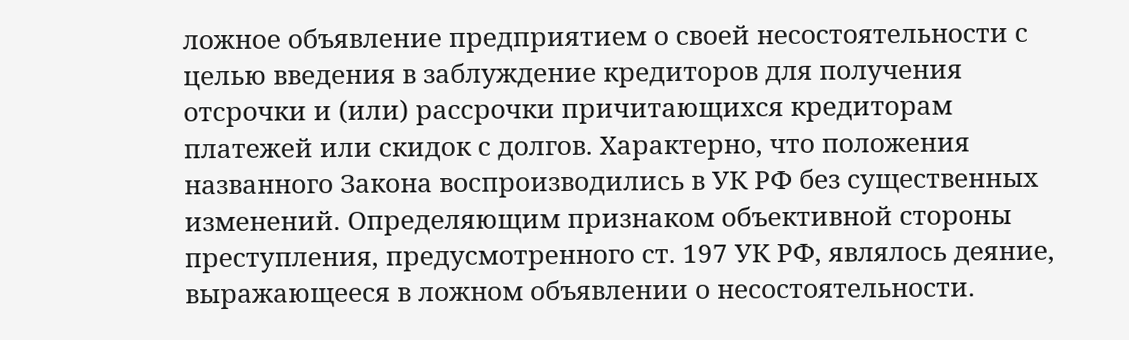ложное объявление предприятием о своей несостоятельности с целью введения в заблуждение кредиторов для получения отсрочки и (или) рассрочки причитающихся кредиторам платежей или скидок с долгов. Характерно, что положения названного Закона воспроизводились в УК РФ без существенных изменений. Определяющим признаком объективной стороны преступления, предусмотренного ст. 197 УК РФ, являлось деяние, выражающееся в ложном объявлении о несостоятельности.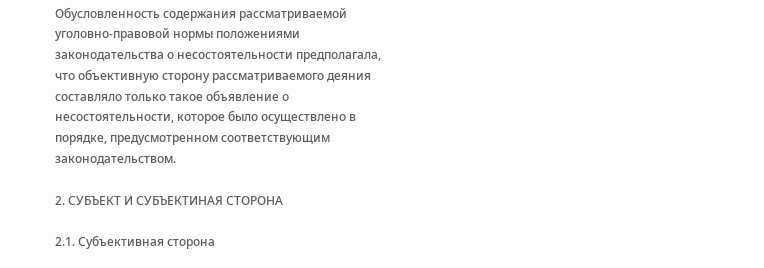Обусловленность содержания рассматриваемой уголовно-правовой нормы положениями законодательства о несостоятельности предполагала, что объективную сторону рассматриваемого деяния составляло только такое объявление о несостоятельности, которое было осуществлено в порядке, предусмотренном соответствующим законодательством.

2. СУБЪЕКТ И СУБЪЕКТИНАЯ СТОРОНА

2.1. Субъективная сторона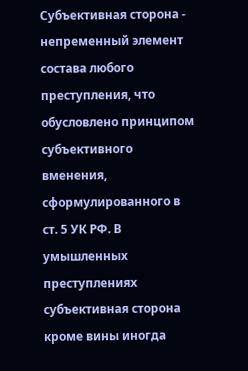Субъективная сторона - непременный элемент состава любого преступления, что обусловлено принципом субъективного вменения, сформулированного в ст. 5 УК РФ. В умышленных преступлениях субъективная сторона кроме вины иногда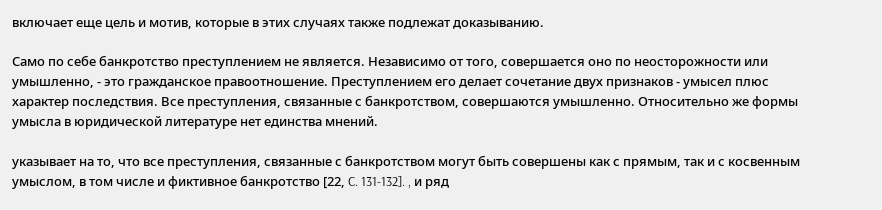включает еще цель и мотив, которые в этих случаях также подлежат доказыванию.

Само по себе банкротство преступлением не является. Независимо от того, совершается оно по неосторожности или умышленно, - это гражданское правоотношение. Преступлением его делает сочетание двух признаков - умысел плюс характер последствия. Все преступления, связанные с банкротством, совершаются умышленно. Относительно же формы умысла в юридической литературе нет единства мнений.

указывает на то, что все преступления, связанные с банкротством могут быть совершены как с прямым, так и с косвенным умыслом, в том числе и фиктивное банкротство [22, C. 131-132]. , и ряд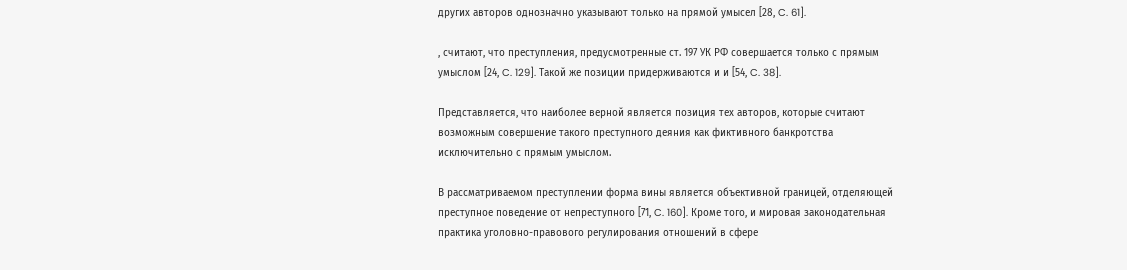других авторов однозначно указывают только на прямой умысел [28, C. 61].

, считают, что преступления, предусмотренные ст. 197 УК РФ совершается только с прямым умыслом [24, C. 129]. Такой же позиции придерживаются и и [54, C. 38].

Представляется, что наиболее верной является позиция тех авторов, которые считают возможным совершение такого преступного деяния как фиктивного банкротства исключительно с прямым умыслом.

В рассматриваемом преступлении форма вины является объективной границей, отделяющей преступное поведение от непреступного [71, C. 160]. Кроме того, и мировая законодательная практика уголовно-правового регулирования отношений в сфере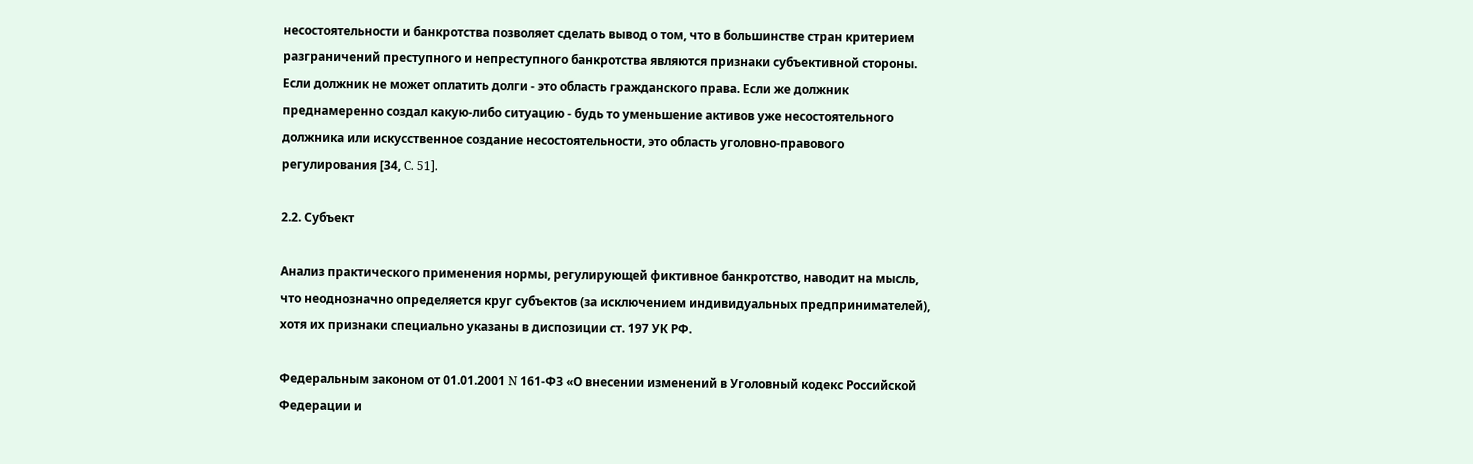несостоятельности и банкротства позволяет сделать вывод о том, что в большинстве стран критерием разграничений преступного и непреступного банкротства являются признаки субъективной стороны. Если должник не может оплатить долги - это область гражданского права. Если же должник преднамеренно создал какую-либо ситуацию - будь то уменьшение активов уже несостоятельного должника или искусственное создание несостоятельности, это область уголовно-правового регулирования [34, C. 51].

2.2. Субъект

Анализ практического применения нормы, регулирующей фиктивное банкротство, наводит на мысль, что неоднозначно определяется круг субъектов (за исключением индивидуальных предпринимателей), хотя их признаки специально указаны в диспозиции ст. 197 УК РФ.

Федеральным законом от 01.01.2001 N 161-ФЗ «О внесении изменений в Уголовный кодекс Российской Федерации и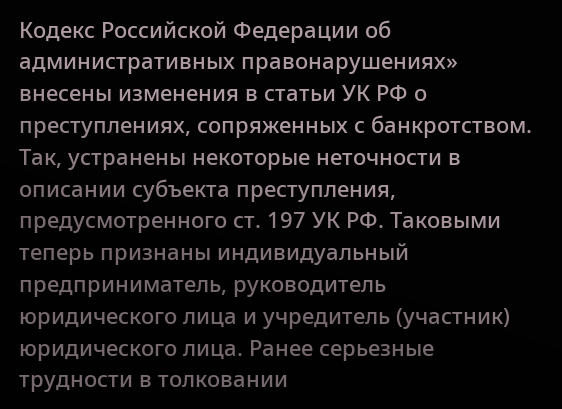Кодекс Российской Федерации об административных правонарушениях» внесены изменения в статьи УК РФ о преступлениях, сопряженных с банкротством. Так, устранены некоторые неточности в описании субъекта преступления, предусмотренного ст. 197 УК РФ. Таковыми теперь признаны индивидуальный предприниматель, руководитель юридического лица и учредитель (участник) юридического лица. Ранее серьезные трудности в толковании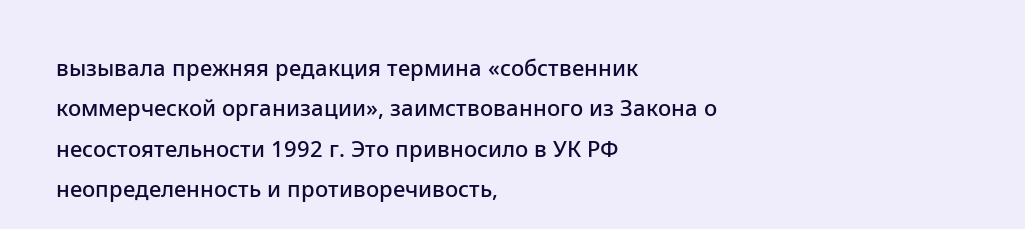вызывала прежняя редакция термина «собственник коммерческой организации», заимствованного из Закона о несостоятельности 1992 г. Это привносило в УК РФ неопределенность и противоречивость,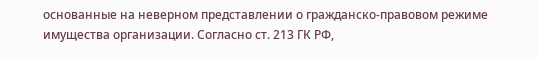основанные на неверном представлении о гражданско-правовом режиме имущества организации. Согласно ст. 213 ГК РФ,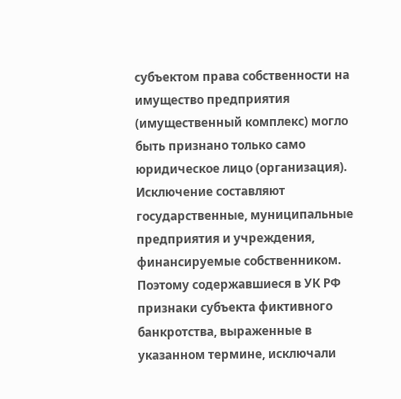субъектом права собственности на имущество предприятия (имущественный комплекс) могло быть признано только само юридическое лицо (организация). Исключение составляют государственные, муниципальные предприятия и учреждения, финансируемые собственником. Поэтому содержавшиеся в УК РФ признаки субъекта фиктивного банкротства, выраженные в указанном термине, исключали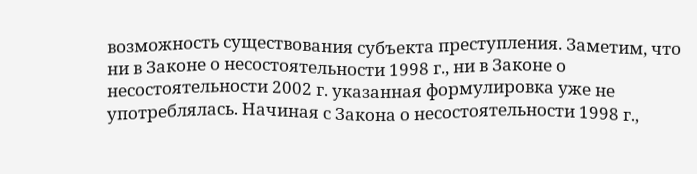возможность существования субъекта преступления. Заметим, что ни в Законе о несостоятельности 1998 г., ни в Законе о несостоятельности 2002 г. указанная формулировка уже не употреблялась. Начиная с Закона о несостоятельности 1998 г.,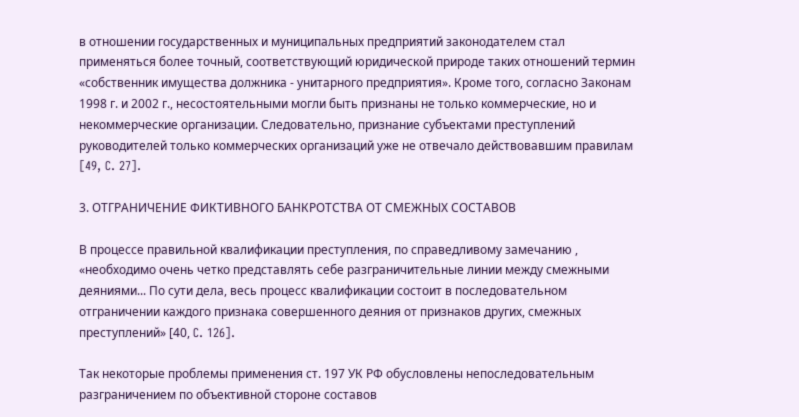в отношении государственных и муниципальных предприятий законодателем стал применяться более точный, соответствующий юридической природе таких отношений термин «собственник имущества должника - унитарного предприятия». Кроме того, согласно Законам 1998 г. и 2002 г., несостоятельными могли быть признаны не только коммерческие, но и некоммерческие организации. Следовательно, признание субъектами преступлений руководителей только коммерческих организаций уже не отвечало действовавшим правилам [49, C. 27].

3. ОТГРАНИЧЕНИЕ ФИКТИВНОГО БАНКРОТСТВА ОТ СМЕЖНЫХ СОСТАВОВ

В процессе правильной квалификации преступления, по справедливому замечанию , «необходимо очень четко представлять себе разграничительные линии между смежными деяниями... По сути дела, весь процесс квалификации состоит в последовательном отграничении каждого признака совершенного деяния от признаков других, смежных преступлений» [40, C. 126].

Так некоторые проблемы применения ст. 197 УК РФ обусловлены непоследовательным разграничением по объективной стороне составов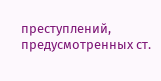преступлений, предусмотренных ст.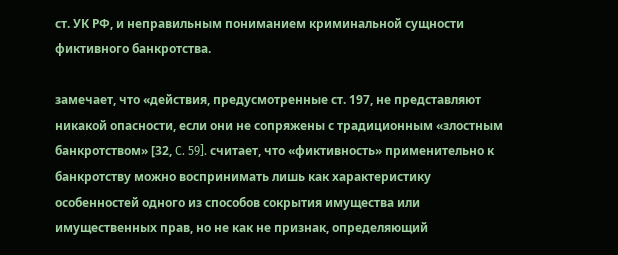ст. УК РФ, и неправильным пониманием криминальной сущности фиктивного банкротства.

замечает, что «действия, предусмотренные ст. 197, не представляют никакой опасности, если они не сопряжены с традиционным «злостным банкротством» [32, C. 59]. считает, что «фиктивность» применительно к банкротству можно воспринимать лишь как характеристику особенностей одного из способов сокрытия имущества или имущественных прав, но не как не признак, определяющий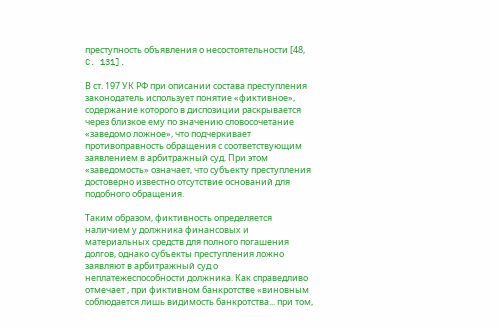преступность объявления о несостоятельности [48, C. 131].

В ст. 197 УК РФ при описании состава преступления законодатель использует понятие «фиктивное», содержание которого в диспозиции раскрывается через близкое ему по значению словосочетание «заведомо ложное», что подчеркивает противоправность обращения с соответствующим заявлением в арбитражный суд. При этом «заведомость» означает, что субъекту преступления достоверно известно отсутствие оснований для подобного обращения.

Таким образом, фиктивность определяется наличием у должника финансовых и материальных средств для полного погашения долгов, однако субъекты преступления ложно заявляют в арбитражный суд о неплатежеспособности должника. Как справедливо отмечает , при фиктивном банкротстве «виновным соблюдается лишь видимость банкротства... при том,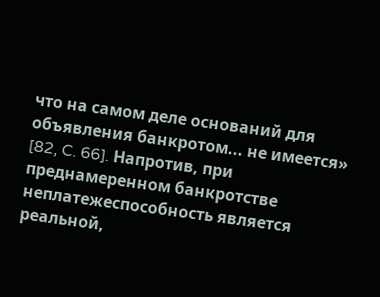что на самом деле оснований для объявления банкротом... не имеется» [82, C. 66]. Напротив, при преднамеренном банкротстве неплатежеспособность является реальной,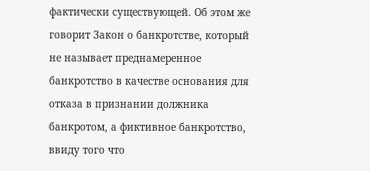фактически существующей. Об этом же говорит Закон о банкротстве, который не называет преднамеренное банкротство в качестве основания для отказа в признании должника банкротом, а фиктивное банкротство, ввиду того что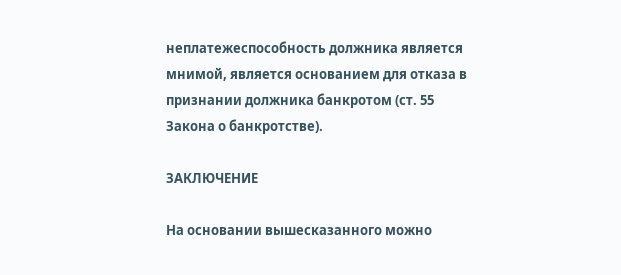неплатежеспособность должника является мнимой, является основанием для отказа в признании должника банкротом (ст. 55 Закона о банкротстве).

ЗАКЛЮЧЕНИЕ

На основании вышесказанного можно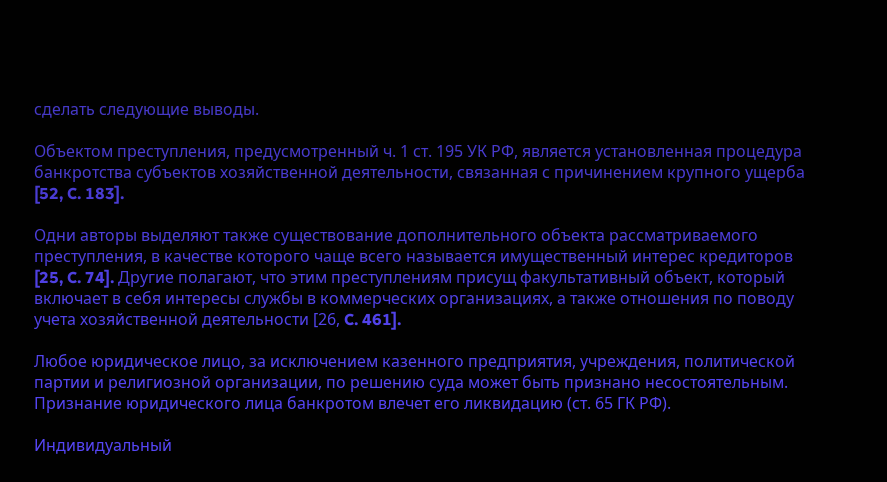сделать следующие выводы.

Объектом преступления, предусмотренный ч. 1 ст. 195 УК РФ, является установленная процедура банкротства субъектов хозяйственной деятельности, связанная с причинением крупного ущерба [52, C. 183].

Одни авторы выделяют также существование дополнительного объекта рассматриваемого преступления, в качестве которого чаще всего называется имущественный интерес кредиторов [25, C. 74]. Другие полагают, что этим преступлениям присущ факультативный объект, который включает в себя интересы службы в коммерческих организациях, а также отношения по поводу учета хозяйственной деятельности [26, C. 461].

Любое юридическое лицо, за исключением казенного предприятия, учреждения, политической партии и религиозной организации, по решению суда может быть признано несостоятельным. Признание юридического лица банкротом влечет его ликвидацию (ст. 65 ГК РФ).

Индивидуальный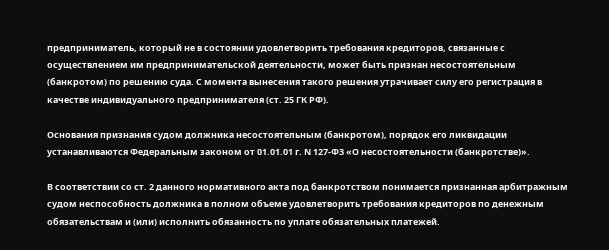предприниматель, который не в состоянии удовлетворить требования кредиторов, связанные с осуществлением им предпринимательской деятельности, может быть признан несостоятельным (банкротом) по решению суда. С момента вынесения такого решения утрачивает силу его регистрация в качестве индивидуального предпринимателя (ст. 25 ГК РФ).

Основания признания судом должника несостоятельным (банкротом), порядок его ликвидации устанавливаются Федеральным законом от 01.01.01 г. N 127-ФЗ «О несостоятельности (банкротстве)».

В соответствии со ст. 2 данного нормативного акта под банкротством понимается признанная арбитражным судом неспособность должника в полном объеме удовлетворить требования кредиторов по денежным обязательствам и (или) исполнить обязанность по уплате обязательных платежей.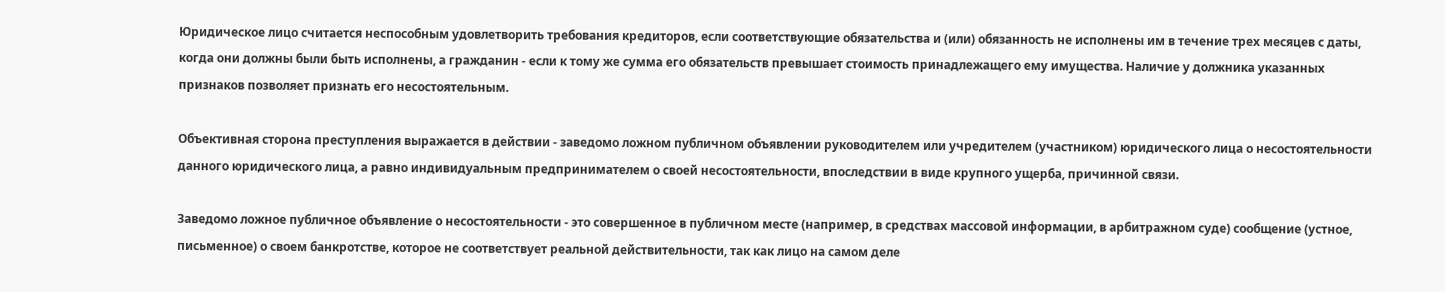Юридическое лицо считается неспособным удовлетворить требования кредиторов, если соответствующие обязательства и (или) обязанность не исполнены им в течение трех месяцев с даты, когда они должны были быть исполнены, а гражданин - если к тому же сумма его обязательств превышает стоимость принадлежащего ему имущества. Наличие у должника указанных признаков позволяет признать его несостоятельным.

Объективная сторона преступления выражается в действии - заведомо ложном публичном объявлении руководителем или учредителем (участником) юридического лица о несостоятельности данного юридического лица, а равно индивидуальным предпринимателем о своей несостоятельности, впоследствии в виде крупного ущерба, причинной связи.

Заведомо ложное публичное объявление о несостоятельности - это совершенное в публичном месте (например, в средствах массовой информации, в арбитражном суде) сообщение (устное, письменное) о своем банкротстве, которое не соответствует реальной действительности, так как лицо на самом деле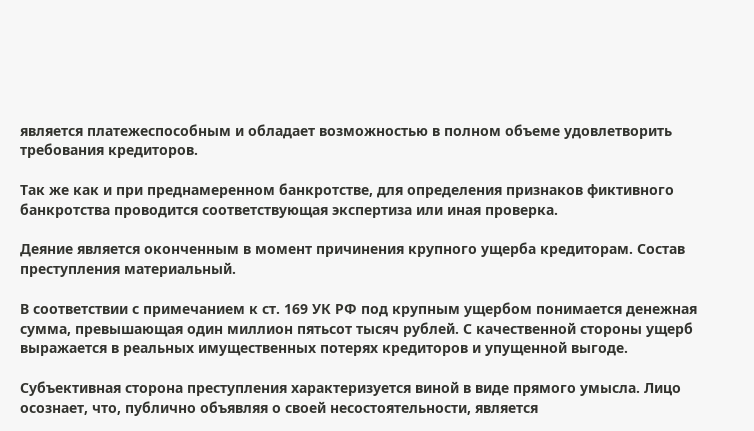является платежеспособным и обладает возможностью в полном объеме удовлетворить требования кредиторов.

Так же как и при преднамеренном банкротстве, для определения признаков фиктивного банкротства проводится соответствующая экспертиза или иная проверка.

Деяние является оконченным в момент причинения крупного ущерба кредиторам. Состав преступления материальный.

В соответствии с примечанием к ст. 169 УК РФ под крупным ущербом понимается денежная сумма, превышающая один миллион пятьсот тысяч рублей. С качественной стороны ущерб выражается в реальных имущественных потерях кредиторов и упущенной выгоде.

Субъективная сторона преступления характеризуется виной в виде прямого умысла. Лицо осознает, что, публично объявляя о своей несостоятельности, является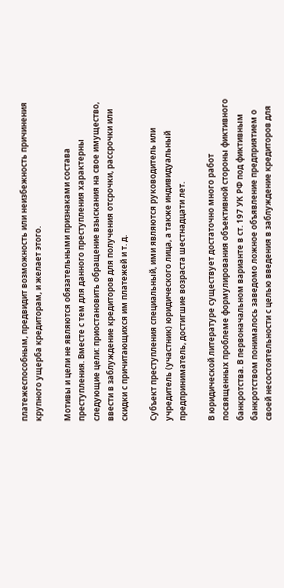платежеспособным, предвидит возможность или неизбежность причинения крупного ущерба кредиторам, и желает этого.

Мотивы и цели не являются обязательными признаками состава преступления. Вместе с тем для данного преступления характерны следующие цели: приостановить обращение взыскания на свое имущество, ввести в заблуждение кредиторов для получения отсрочки, рассрочки или скидки с причитающихся им платежей и т. д.

Субъект преступления специальный, ими являются руководитель или учредитель (участник) юридического лица, а также индивидуальный предприниматель, достигшие возраста шестнадцати лет.

В юридической литературе существует достаточно много работ посвященных проблеме формулирования объективной стороны фиктивного банкротства. В первоначальном варианте в ст. 197 УК РФ под фиктивным банкротством понималось заведомо ложное объявление предприятием о своей несостоятельности с целью введения в заблуждение кредиторов для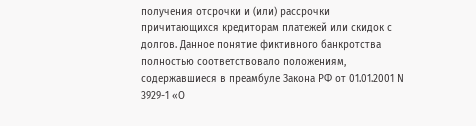получения отсрочки и (или) рассрочки причитающихся кредиторам платежей или скидок с долгов. Данное понятие фиктивного банкротства полностью соответствовало положениям, содержавшиеся в преамбуле Закона РФ от 01.01.2001 N 3929-1 «О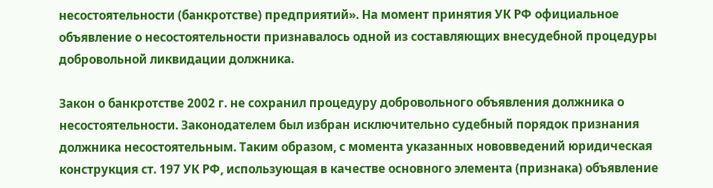несостоятельности (банкротстве) предприятий». На момент принятия УК РФ официальное объявление о несостоятельности признавалось одной из составляющих внесудебной процедуры добровольной ликвидации должника.

Закон о банкротстве 2002 г. не сохранил процедуру добровольного объявления должника о несостоятельности. Законодателем был избран исключительно судебный порядок признания должника несостоятельным. Таким образом, с момента указанных нововведений юридическая конструкция ст. 197 УК РФ, использующая в качестве основного элемента (признака) объявление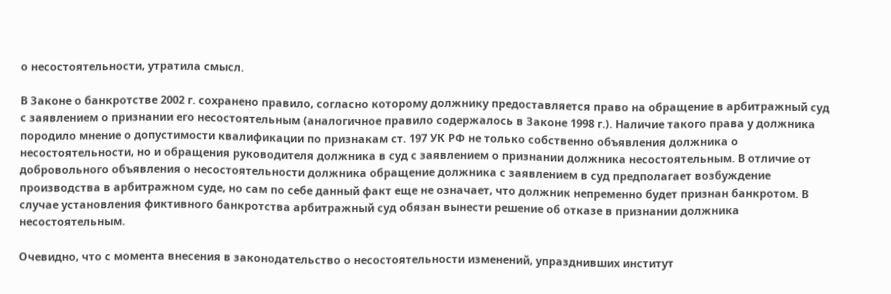о несостоятельности, утратила смысл.

В Законе о банкротстве 2002 г. сохранено правило, согласно которому должнику предоставляется право на обращение в арбитражный суд с заявлением о признании его несостоятельным (аналогичное правило содержалось в Законе 1998 г.). Наличие такого права у должника породило мнение о допустимости квалификации по признакам ст. 197 УК РФ не только собственно объявления должника о несостоятельности, но и обращения руководителя должника в суд с заявлением о признании должника несостоятельным. В отличие от добровольного объявления о несостоятельности должника обращение должника с заявлением в суд предполагает возбуждение производства в арбитражном суде, но сам по себе данный факт еще не означает, что должник непременно будет признан банкротом. В случае установления фиктивного банкротства арбитражный суд обязан вынести решение об отказе в признании должника несостоятельным.

Очевидно, что с момента внесения в законодательство о несостоятельности изменений, упразднивших институт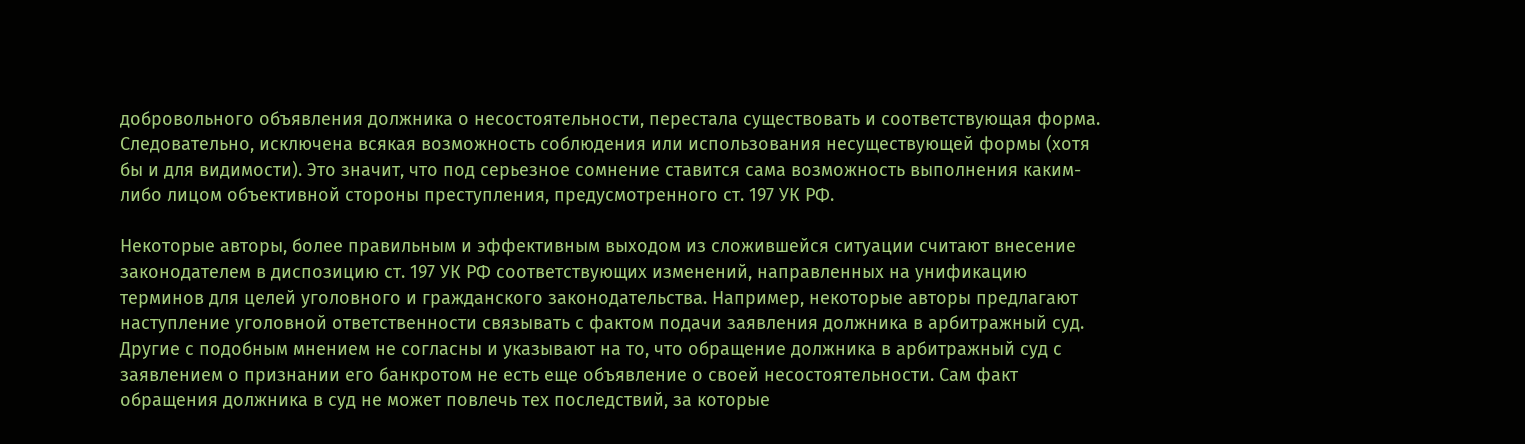добровольного объявления должника о несостоятельности, перестала существовать и соответствующая форма. Следовательно, исключена всякая возможность соблюдения или использования несуществующей формы (хотя бы и для видимости). Это значит, что под серьезное сомнение ставится сама возможность выполнения каким-либо лицом объективной стороны преступления, предусмотренного ст. 197 УК РФ.

Некоторые авторы, более правильным и эффективным выходом из сложившейся ситуации считают внесение законодателем в диспозицию ст. 197 УК РФ соответствующих изменений, направленных на унификацию терминов для целей уголовного и гражданского законодательства. Например, некоторые авторы предлагают наступление уголовной ответственности связывать с фактом подачи заявления должника в арбитражный суд. Другие с подобным мнением не согласны и указывают на то, что обращение должника в арбитражный суд с заявлением о признании его банкротом не есть еще объявление о своей несостоятельности. Сам факт обращения должника в суд не может повлечь тех последствий, за которые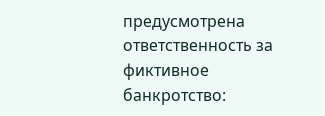предусмотрена ответственность за фиктивное банкротство: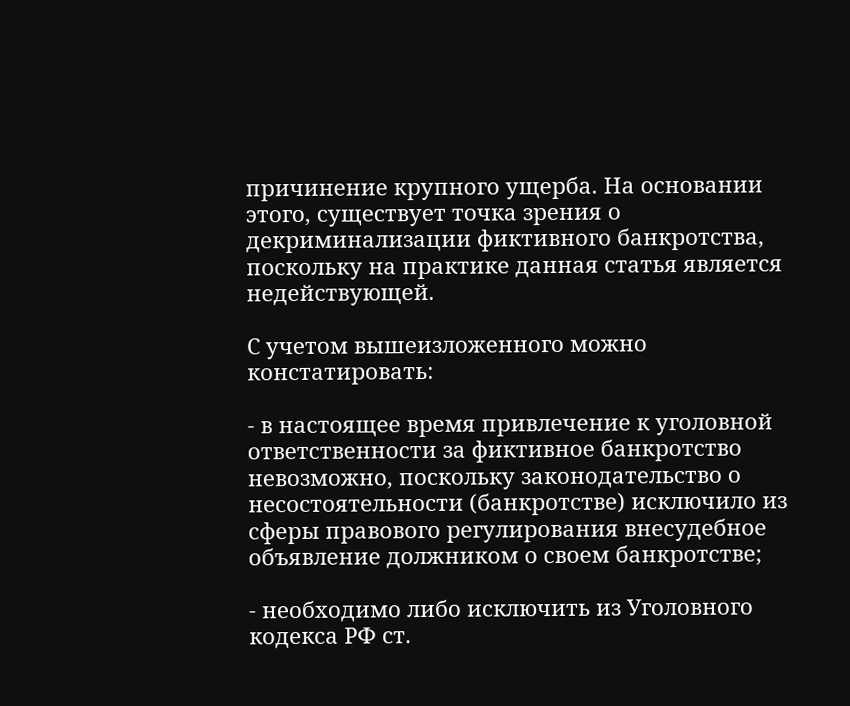причинение крупного ущерба. На основании этого, существует точка зрения о декриминализации фиктивного банкротства, поскольку на практике данная статья является недействующей.

С учетом вышеизложенного можно констатировать:

- в настоящее время привлечение к уголовной ответственности за фиктивное банкротство невозможно, поскольку законодательство о несостоятельности (банкротстве) исключило из сферы правового регулирования внесудебное объявление должником о своем банкротстве;

- необходимо либо исключить из Уголовного кодекса РФ ст.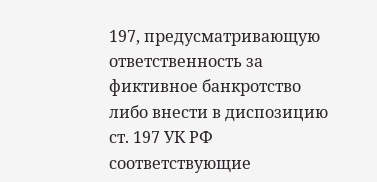197, предусматривающую ответственность за фиктивное банкротство либо внести в диспозицию ст. 197 УК РФ соответствующие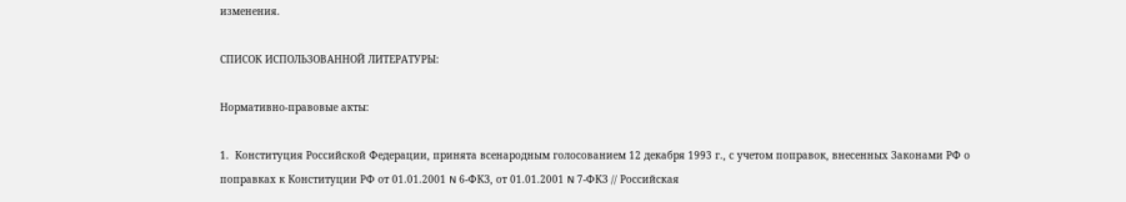изменения.

СПИСОК ИСПОЛЬЗОВАННОЙ ЛИТЕРАТУРЫ:

Нормативно-правовые акты:

1.  Конституция Российской Федерации, принята всенародным голосованием 12 декабря 1993 г., с учетом поправок, внесенных Законами РФ о поправках к Конституции РФ от 01.01.2001 N 6-ФКЗ, от 01.01.2001 N 7-ФКЗ // Российская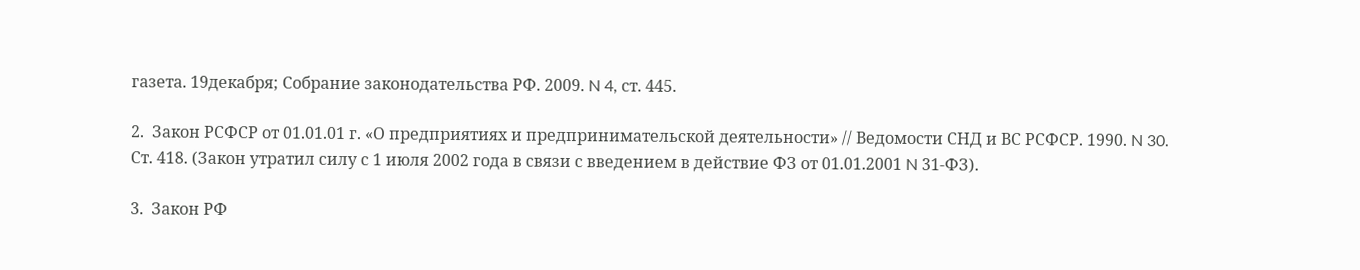газета. 19декабря; Собрание законодательства РФ. 2009. N 4, ст. 445.

2.  Закон РСФСР от 01.01.01 г. «О предприятиях и предпринимательской деятельности» // Ведомости СНД и ВС РСФСР. 1990. N 30. Ст. 418. (Закон утратил силу с 1 июля 2002 года в связи с введением в действие ФЗ от 01.01.2001 N 31-ФЗ).

3.  Закон РФ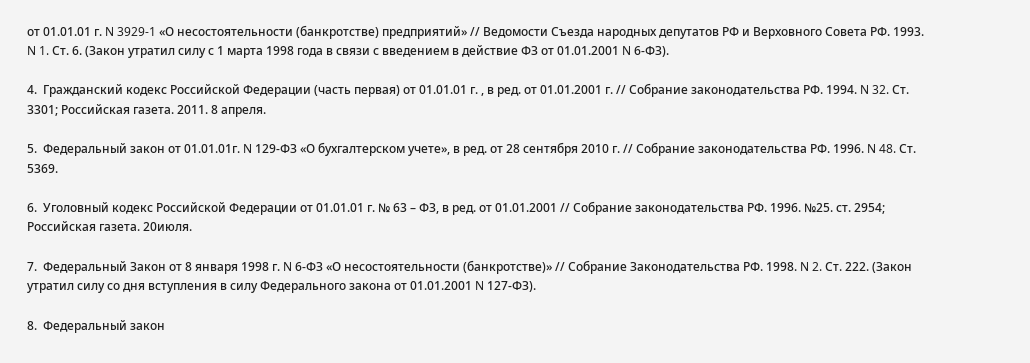от 01.01.01 г. N 3929-1 «О несостоятельности (банкротстве) предприятий» // Ведомости Съезда народных депутатов РФ и Верховного Совета РФ. 1993. N 1. Ст. 6. (Закон утратил силу с 1 марта 1998 года в связи с введением в действие ФЗ от 01.01.2001 N 6-ФЗ).

4.  Гражданский кодекс Российской Федерации (часть первая) от 01.01.01 г. , в ред. от 01.01.2001 г. // Собрание законодательства РФ. 1994. N 32. Ст. 3301; Российская газета. 2011. 8 апреля.

5.  Федеральный закон от 01.01.01г. N 129-ФЗ «О бухгалтерском учете», в ред. от 28 сентября 2010 г. // Собрание законодательства РФ. 1996. N 48. Ст. 5369.

6.  Уголовный кодекс Российской Федерации от 01.01.01 г. № 63 – ФЗ, в ред. от 01.01.2001 // Собрание законодательства РФ. 1996. №25. ст. 2954; Российская газета. 20июля.

7.  Федеральный Закон от 8 января 1998 г. N 6-ФЗ «О несостоятельности (банкротстве)» // Собрание Законодательства РФ. 1998. N 2. Ст. 222. (Закон утратил силу со дня вступления в силу Федерального закона от 01.01.2001 N 127-ФЗ).

8.  Федеральный закон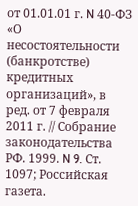от 01.01.01 г. N 40-ФЗ «О несостоятельности (банкротстве) кредитных организаций», в ред. от 7 февраля 2011 г. // Собрание законодательства РФ. 1999. N 9. Ст. 1097; Российская газета.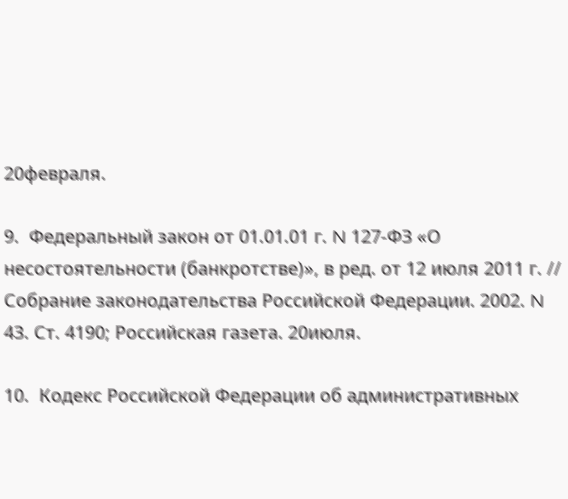20февраля.

9.  Федеральный закон от 01.01.01 г. N 127-ФЗ «О несостоятельности (банкротстве)», в ред. от 12 июля 2011 г. // Собрание законодательства Российской Федерации. 2002. N 43. Ст. 4190; Российская газета. 20июля.

10.  Кодекс Российской Федерации об административных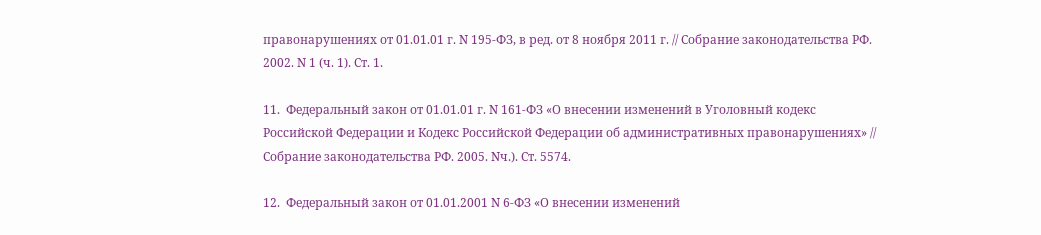правонарушениях от 01.01.01 г. N 195-ФЗ, в ред. от 8 ноября 2011 г. // Собрание законодательства РФ. 2002. N 1 (ч. 1). Ст. 1.

11.  Федеральный закон от 01.01.01 г. N 161-ФЗ «О внесении изменений в Уголовный кодекс Российской Федерации и Кодекс Российской Федерации об административных правонарушениях» // Собрание законодательства РФ. 2005. Nч.). Ст. 5574.

12.  Федеральный закон от 01.01.2001 N 6-ФЗ «О внесении изменений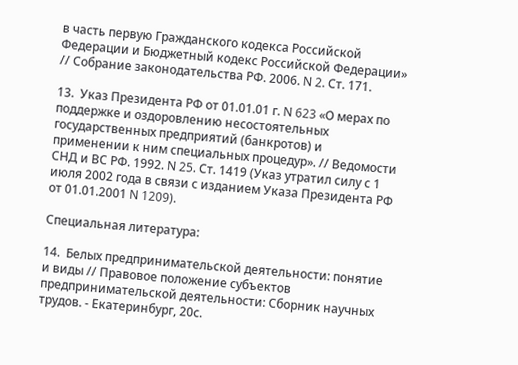в часть первую Гражданского кодекса Российской Федерации и Бюджетный кодекс Российской Федерации» // Собрание законодательства РФ. 2006. N 2. Ст. 171.

13.  Указ Президента РФ от 01.01.01 г. N 623 «О мерах по поддержке и оздоровлению несостоятельных государственных предприятий (банкротов) и применении к ним специальных процедур». // Ведомости СНД и ВС РФ. 1992. N 25. Ст. 1419 (Указ утратил силу с 1 июля 2002 года в связи с изданием Указа Президента РФ от 01.01.2001 N 1209).

Специальная литература:

14.  Белых предпринимательской деятельности: понятие и виды // Правовое положение субъектов предпринимательской деятельности: Сборник научных трудов. - Екатеринбург, 20с.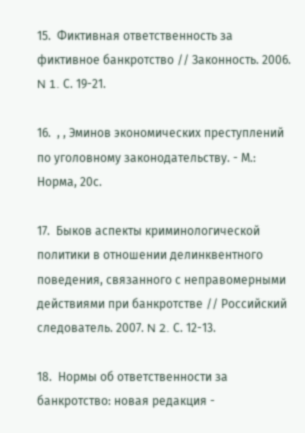15.  Фиктивная ответственность за фиктивное банкротство // Законность. 2006. N 1. С. 19-21.

16.  , , Эминов экономических преступлений по уголовному законодательству. - М.: Норма, 20с.

17.  Быков аспекты криминологической политики в отношении делинквентного поведения, связанного с неправомерными действиями при банкротстве // Российский следователь. 2007. N 2. С. 12-13.

18.  Нормы об ответственности за банкротство: новая редакция -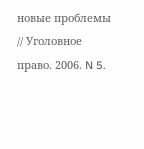новые проблемы // Уголовное право. 2006. N 5.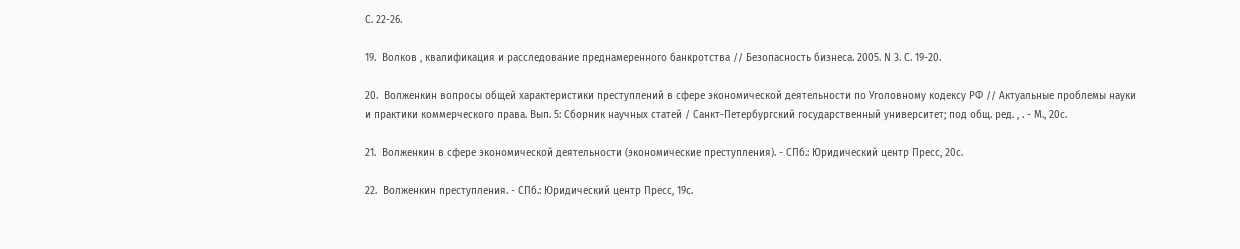С. 22-26.

19.  Волков , квалификация и расследование преднамеренного банкротства // Безопасность бизнеса. 2005. N 3. С. 19-20.

20.  Волженкин вопросы общей характеристики преступлений в сфере экономической деятельности по Уголовному кодексу РФ // Актуальные проблемы науки и практики коммерческого права. Вып. 5: Сборник научных статей / Санкт-Петербургский государственный университет; под общ. ред. , . - М., 20с.

21.  Волженкин в сфере экономической деятельности (экономические преступления). - СПб.: Юридический центр Пресс, 20с.

22.  Волженкин преступления. - СПб.: Юридический центр Пресс, 19с.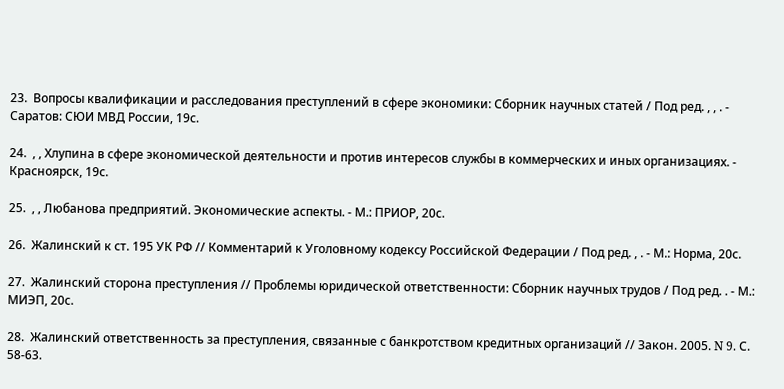23.  Вопросы квалификации и расследования преступлений в сфере экономики: Сборник научных статей / Под ред. , , . - Саратов: СЮИ МВД России, 19с.

24.  , , Хлупина в сфере экономической деятельности и против интересов службы в коммерческих и иных организациях. - Красноярск, 19с.

25.  , , Любанова предприятий. Экономические аспекты. - М.: ПРИОР, 20с.

26.  Жалинский к ст. 195 УК РФ // Комментарий к Уголовному кодексу Российской Федерации / Под ред. , . - М.: Норма, 20с.

27.  Жалинский сторона преступления // Проблемы юридической ответственности: Сборник научных трудов / Под ред. . - М.: МИЭП, 20с.

28.  Жалинский ответственность за преступления, связанные с банкротством кредитных организаций // Закон. 2005. N 9. С. 58-63.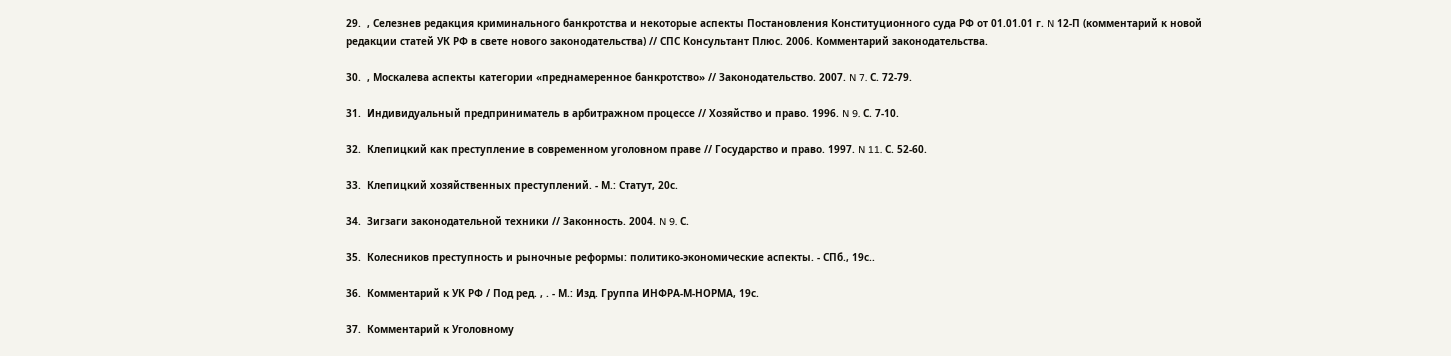29.  , Селезнев редакция криминального банкротства и некоторые аспекты Постановления Конституционного суда РФ от 01.01.01 г. N 12-П (комментарий к новой редакции статей УК РФ в свете нового законодательства) // СПС Консультант Плюс. 2006. Комментарий законодательства.

30.  , Москалева аспекты категории «преднамеренное банкротство» // Законодательство. 2007. N 7. С. 72-79.

31.  Индивидуальный предприниматель в арбитражном процессе // Хозяйство и право. 1996. N 9. С. 7-10.

32.  Клепицкий как преступление в современном уголовном праве // Государство и право. 1997. N 11. С. 52-60.

33.  Клепицкий хозяйственных преступлений. - М.: Статут, 20с.

34.  Зигзаги законодательной техники // Законность. 2004. N 9. С.

35.  Колесников преступность и рыночные реформы: политико-экономические аспекты. - СПб., 19с..

36.  Комментарий к УК РФ / Под ред. , . - М.: Изд. Группа ИНФРА-М-НОРМА, 19с.

37.  Комментарий к Уголовному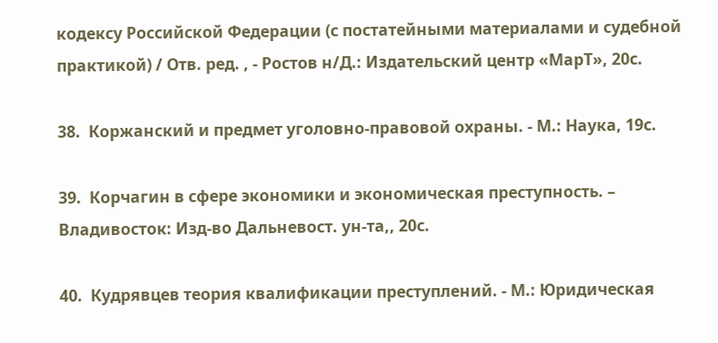кодексу Российской Федерации (с постатейными материалами и судебной практикой) / Отв. ред. , - Ростов н/Д.: Издательский центр «МарТ», 20с.

38.  Коржанский и предмет уголовно-правовой охраны. - М.: Наука, 19с.

39.  Корчагин в сфере экономики и экономическая преступность. – Владивосток: Изд-во Дальневост. ун-та,, 20с.

40.  Кудрявцев теория квалификации преступлений. - М.: Юридическая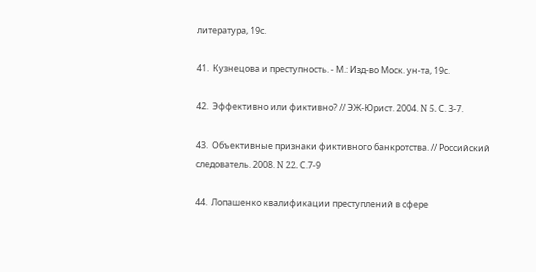литература, 19с.

41.  Кузнецова и преступность. - М.: Изд-во Моск. ун-та, 19с.

42.  Эффективно или фиктивно? // ЭЖ-Юрист. 2004. N 5. С. 3-7.

43.  Объективные признаки фиктивного банкротства. // Российский следователь. 2008. N 22. С.7-9

44.  Лопашенко квалификации преступлений в сфере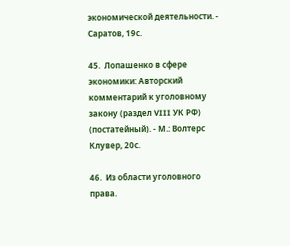экономической деятельности. - Саратов, 19с.

45.  Лопашенко в сфере экономики: Авторский комментарий к уголовному закону (раздел VIII УК РФ) (постатейный). - М.: Волтерс Клувер, 20с.

46.  Из области уголовного права.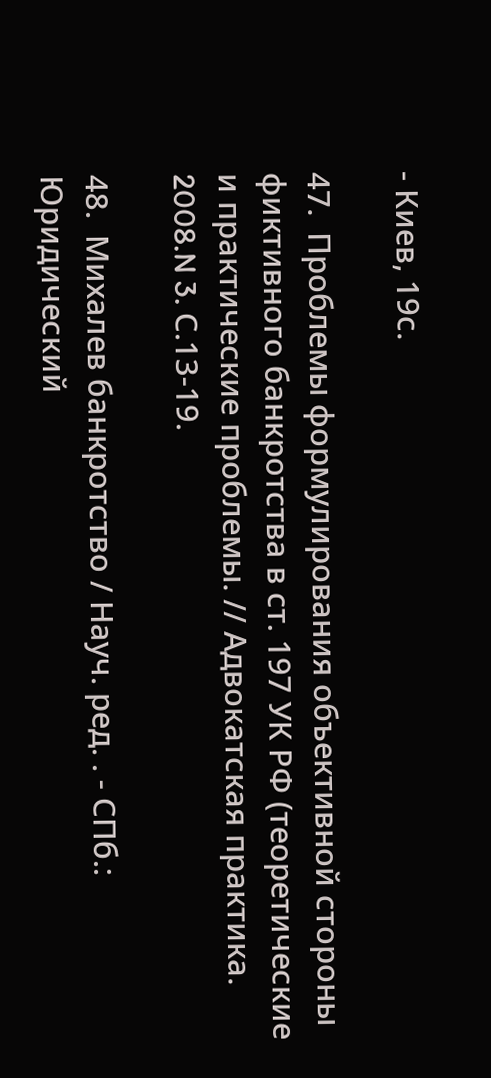- Киев, 19с.

47.  Проблемы формулирования объективной стороны фиктивного банкротства в ст. 197 УК РФ (теоретические и практические проблемы. // Адвокатская практика. 2008.N 3. С.13-19.

48.  Михалев банкротство / Науч. ред. . - СПб.: Юридический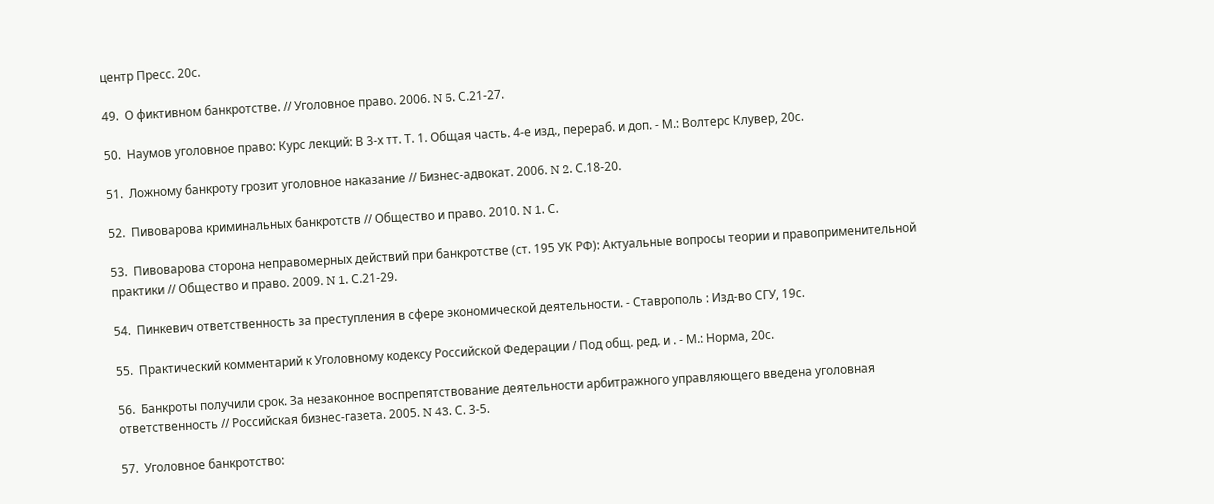центр Пресс. 20с.

49.  О фиктивном банкротстве. // Уголовное право. 2006. N 5. С.21-27.

50.  Наумов уголовное право: Курс лекций: В 3-х тт. Т. 1. Общая часть. 4-е изд., перераб. и доп. - М.: Волтерс Клувер, 20с.

51.  Ложному банкроту грозит уголовное наказание // Бизнес-адвокат. 2006. N 2. С.18-20.

52.  Пивоварова криминальных банкротств // Общество и право. 2010. N 1. С.

53.  Пивоварова сторона неправомерных действий при банкротстве (ст. 195 УК РФ): Актуальные вопросы теории и правоприменительной практики // Общество и право. 2009. N 1. С.21-29.

54.  Пинкевич ответственность за преступления в сфере экономической деятельности. - Ставрополь : Изд-во СГУ, 19с.

55.  Практический комментарий к Уголовному кодексу Российской Федерации / Под общ. ред. и . - М.: Норма, 20с.

56.  Банкроты получили срок. За незаконное воспрепятствование деятельности арбитражного управляющего введена уголовная ответственность // Российская бизнес-газета. 2005. N 43. С. 3-5.

57.  Уголовное банкротство: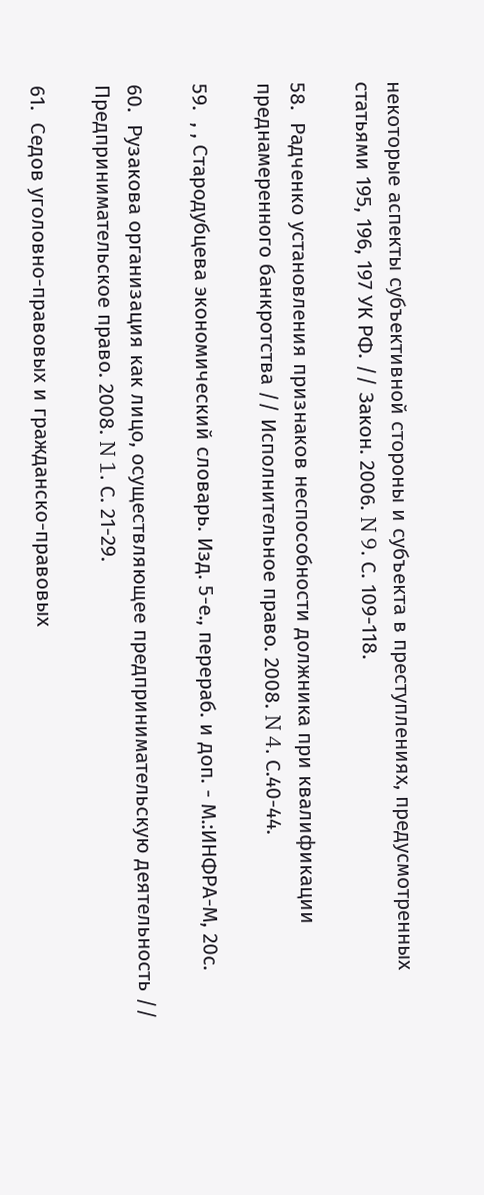некоторые аспекты субъективной стороны и субъекта в преступлениях, предусмотренных статьями 195, 196, 197 УК РФ. // Закон. 2006. N 9. С. 109-118.

58.  Радченко установления признаков неспособности должника при квалификации преднамеренного банкротства // Исполнительное право. 2008. N 4. С.40-44.

59.  , , Стародубцева экономический словарь. Изд. 5-е., перераб. и доп. - М.:ИНФРА-М, 20с.

60.  Рузакова организация как лицо, осуществляющее предпринимательскую деятельность // Предпринимательское право. 2008. N 1. С. 21-29.

61.  Седов уголовно-правовых и гражданско-правовых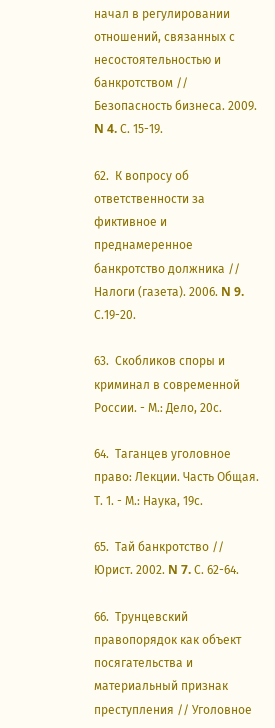начал в регулировании отношений, связанных с несостоятельностью и банкротством // Безопасность бизнеса. 2009. N 4. С. 15-19.

62.  К вопросу об ответственности за фиктивное и преднамеренное банкротство должника // Налоги (газета). 2006. N 9. С.19-20.

63.  Скобликов споры и криминал в современной России. - М.: Дело, 20с.

64.  Таганцев уголовное право: Лекции. Часть Общая. Т. 1. - М.: Наука, 19с.

65.  Тай банкротство // Юрист. 2002. N 7. С. 62-64.

66.  Трунцевский правопорядок как объект посягательства и материальный признак преступления // Уголовное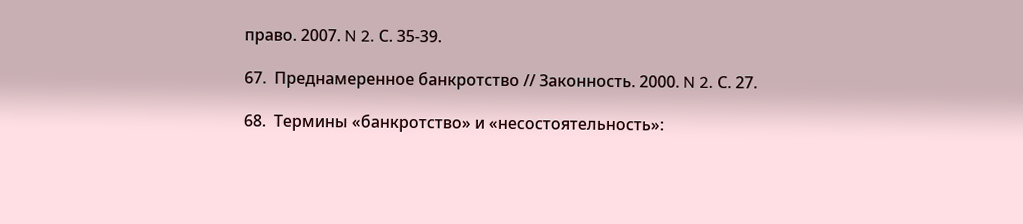право. 2007. N 2. С. 35-39.

67.  Преднамеренное банкротство // Законность. 2000. N 2. С. 27.

68.  Термины «банкротство» и «несостоятельность»: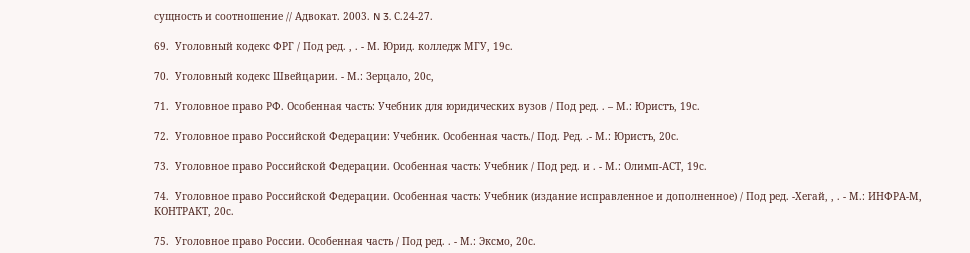сущность и соотношение // Адвокат. 2003. N 3. С.24-27.

69.  Уголовный кодекс ФРГ / Под ред. , . - М. Юрид. колледж МГУ, 19с.

70.  Уголовный кодекс Швейцарии. - М.: Зерцало, 20с,

71.  Уголовное право РФ. Особенная часть: Учебник для юридических вузов / Под ред. . – М.: Юристъ, 19с.

72.  Уголовное право Российской Федерации: Учебник. Особенная часть./ Под. Ред. .- М.: Юристъ, 20с.

73.  Уголовное право Российской Федерации. Особенная часть: Учебник / Под ред. и . - М.: Олимп-АСТ, 19с.

74.  Уголовное право Российской Федерации. Особенная часть: Учебник (издание исправленное и дополненное) / Под ред. -Хегай, , . - М.: ИНФРА-М, КОНТРАКТ, 20с.

75.  Уголовное право России. Особенная часть / Под ред. . - М.: Эксмо, 20с.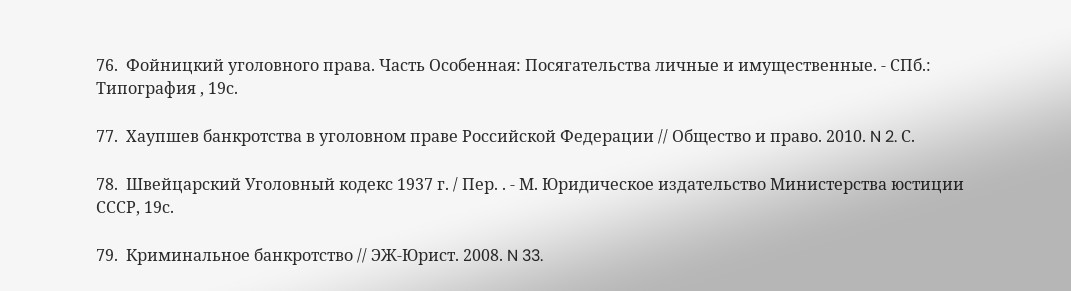76.  Фойницкий уголовного права. Часть Особенная: Посягательства личные и имущественные. - СПб.: Типография , 19с.

77.  Хаупшев банкротства в уголовном праве Российской Федерации // Общество и право. 2010. N 2. С.

78.  Швейцарский Уголовный кодекс 1937 г. / Пер. . - М. Юридическое издательство Министерства юстиции СССР, 19с.

79.  Криминальное банкротство // ЭЖ-Юрист. 2008. N 33.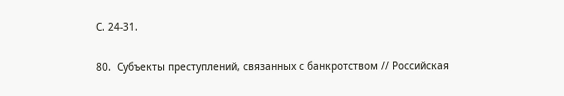С. 24-31.

80.  Субъекты преступлений, связанных с банкротством // Российская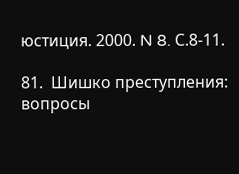юстиция. 2000. N 8. С.8-11.

81.  Шишко преступления: вопросы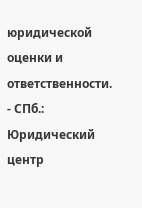юридической оценки и ответственности. - СПб.: Юридический центр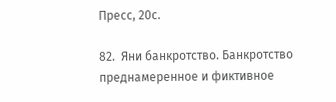Пресс, 20с.

82.  Яни банкротство. Банкротство преднамеренное и фиктивное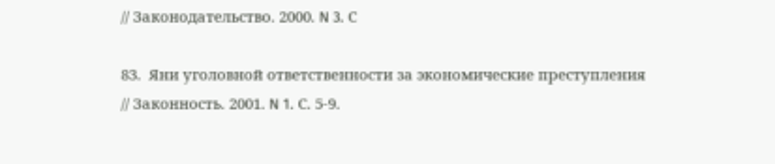// Законодательство. 2000. N 3. С

83.  Яни уголовной ответственности за экономические преступления // Законность. 2001. N 1. С. 5-9.